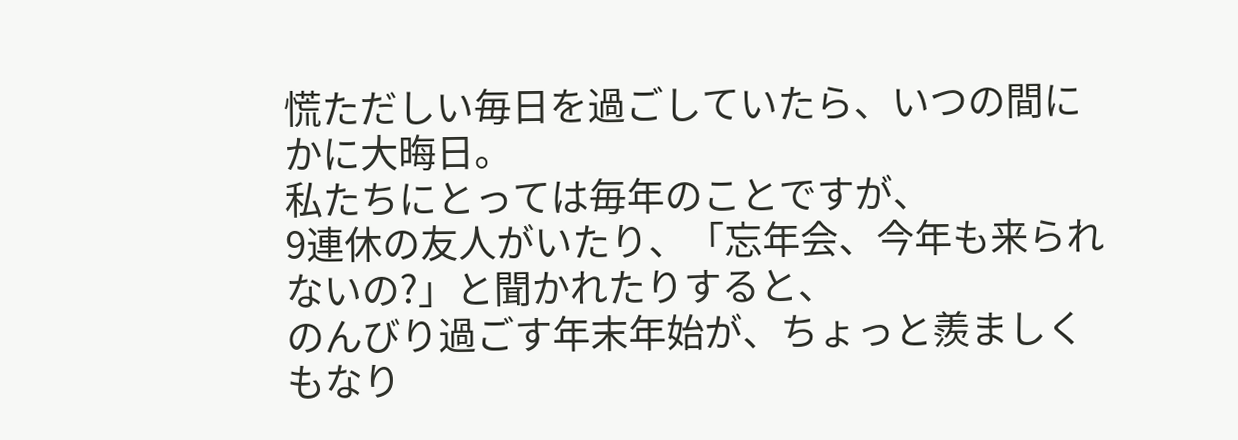慌ただしい毎日を過ごしていたら、いつの間にかに大晦日。
私たちにとっては毎年のことですが、
9連休の友人がいたり、「忘年会、今年も来られないの?」と聞かれたりすると、
のんびり過ごす年末年始が、ちょっと羨ましくもなり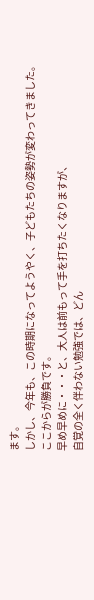ます。
しかし、今年も、この時期になってようやく、子どもたちの姿勢が変わってきました。
ここからが勝負です。
早め早めに・・・と、大人は前もって手を打ちたくなりますが、
自覚の全く伴わない勉強では、どん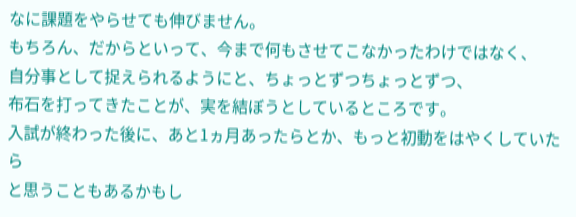なに課題をやらせても伸びません。
もちろん、だからといって、今まで何もさせてこなかったわけではなく、
自分事として捉えられるようにと、ちょっとずつちょっとずつ、
布石を打ってきたことが、実を結ぼうとしているところです。
入試が終わった後に、あと1ヵ月あったらとか、もっと初動をはやくしていたら
と思うこともあるかもし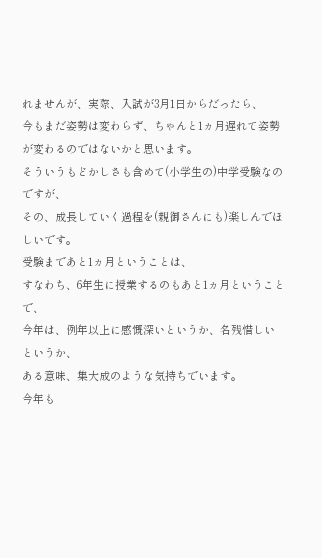れませんが、実際、入試が3月1日からだったら、
今もまだ姿勢は変わらず、ちゃんと1ヵ月遅れて姿勢が変わるのではないかと思います。
そういうもどかしさも含めて(小学生の)中学受験なのですが、
その、成長していく過程を(親御さんにも)楽しんでほしいです。
受験まであと1ヵ月ということは、
すなわち、6年生に授業するのもあと1ヵ月ということで、
今年は、例年以上に感慨深いというか、名残惜しいというか、
ある意味、集大成のような気持ちでいます。
今年も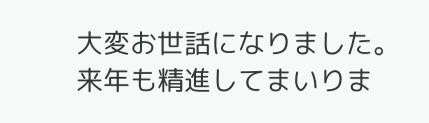大変お世話になりました。
来年も精進してまいりま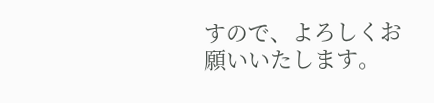すので、よろしくお願いいたします。